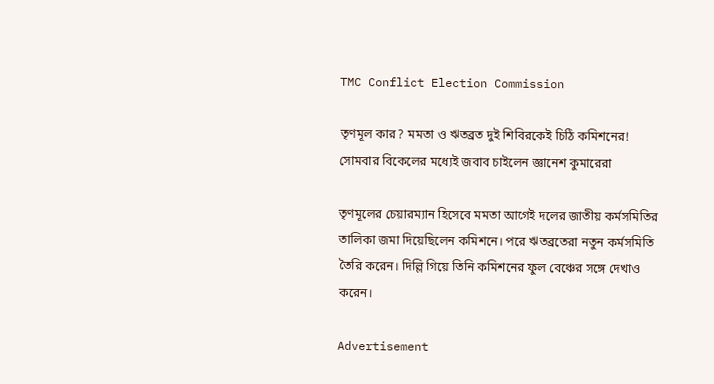TMC Conflict Election Commission

তৃণমূল কার? মমতা ও ঋতব্রত দুই শিবিরকেই চিঠি কমিশনের! সোমবার বিকেলের মধ্যেই জবাব চাইলেন জ্ঞানেশ কুমারেরা

তৃণমূলের চেয়ারম্যান হিসেবে মমতা আগেই দলের জাতীয় কর্মসমিতির তালিকা জমা দিয়েছিলেন কমিশনে। পরে ঋতব্রতেরা নতুন কর্মসমিতি তৈরি করেন। দিল্লি গিয়ে তিনি কমিশনের ফুল বেঞ্চের সঙ্গে দেখাও করেন।

Advertisement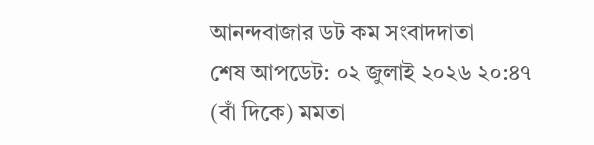আনন্দবাজার ডট কম সংবাদদাতা
শেষ আপডেট: ০২ জুলাই ২০২৬ ২০:৪৭
(বাঁ দিকে) মমতা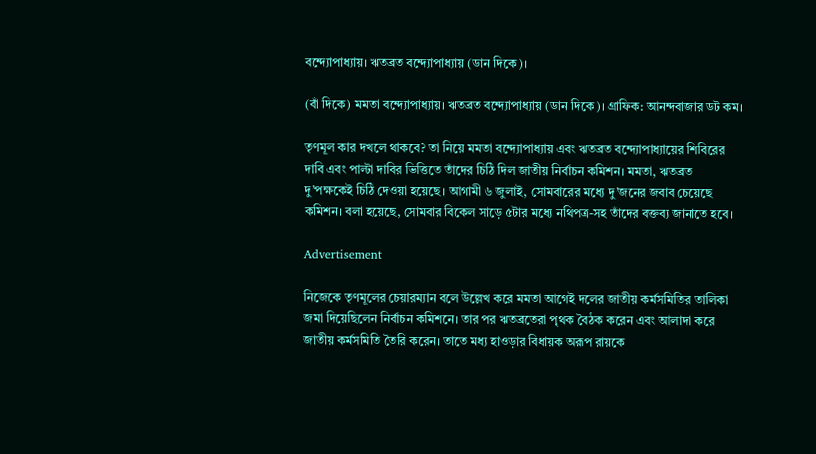বন্দ্যোপাধ্যায়। ঋতব্রত বন্দ্যোপাধ্যায় (ডান দিকে)।

(বাঁ দিকে) মমতা বন্দ্যোপাধ্যায়। ঋতব্রত বন্দ্যোপাধ্যায় (ডান দিকে)। গ্রাফিক: আনন্দবাজার ডট কম।

তৃণমূল কার দখলে থাকবে? তা নিয়ে মমতা বন্দ্যোপাধ্যায় এবং ঋতব্রত বন্দ্যোপাধ্যায়ের শিবিরের দাবি এবং পাল্টা দাবির ভিত্তিতে তাঁদের চিঠি দিল জাতীয় নির্বাচন কমিশন। মমতা, ঋতব্রত দু’পক্ষকেই চিঠি দেওয়া হয়েছে। আগামী ৬ জুলাই, সোমবারের মধ্যে দু’জনের জবাব চেয়েছে কমিশন। বলা হয়েছে, সোমবার বিকেল সাড়ে ৫টার মধ্যে নথিপত্র-সহ তাঁদের বক্তব্য জানাতে হবে।

Advertisement

নিজেকে তৃণমূলের চেয়ারম্যান বলে উল্লেখ করে মমতা আগেই দলের জাতীয় কর্মসমিতির তালিকা জমা দিয়েছিলেন নির্বাচন কমিশনে। তার পর ঋতব্রতেরা পৃথক বৈঠক করেন এবং আলাদা করে জাতীয় কর্মসমিতি তৈরি করেন। তাতে মধ্য হাওড়ার বিধায়ক অরূপ রায়কে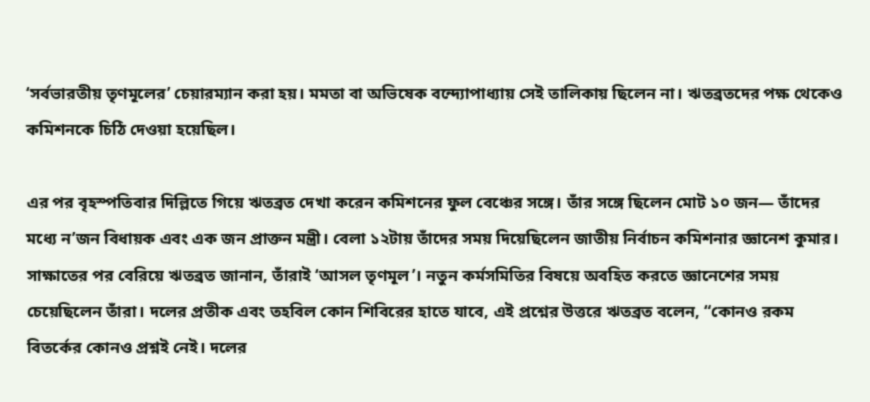‘সর্বভারতীয় তৃণমূলের’ চেয়ারম্যান করা হয়। মমতা বা অভিষেক বন্দ্যোপাধ্যায় সেই তালিকায় ছিলেন না। ঋতব্রতদের পক্ষ থেকেও কমিশনকে চিঠি দেওয়া হয়েছিল।

এর পর বৃহস্পতিবার দিল্লিতে গিয়ে ঋতব্রত দেখা করেন কমিশনের ফুল বেঞ্চের সঙ্গে। তাঁর সঙ্গে ছিলেন মোট ১০ জন— তাঁদের মধ্যে ন’জন বিধায়ক এবং এক জন প্রাক্তন মন্ত্রী। বেলা ১২টায় তাঁদের সময় দিয়েছিলেন জাতীয় নির্বাচন কমিশনার জ্ঞানেশ কুমার। সাক্ষাতের পর বেরিয়ে ঋতব্রত জানান, তাঁরাই ‘আসল তৃণমূল’। নতুন কর্মসমিতির বিষয়ে অবহিত করতে জ্ঞানেশের সময় চেয়েছিলেন তাঁরা। দলের প্রতীক এবং তহবিল কোন শিবিরের হাতে যাবে, এই প্রশ্নের উত্তরে ঋতব্রত বলেন, “কোনও রকম বিতর্কের কোনও প্রশ্নই নেই। দলের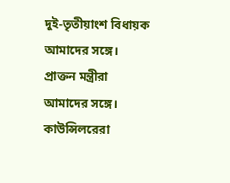দুই-তৃতীয়াংশ বিধায়ক আমাদের সঙ্গে। প্রাক্তন মন্ত্রীরা আমাদের সঙ্গে। কাউন্সিলরেরা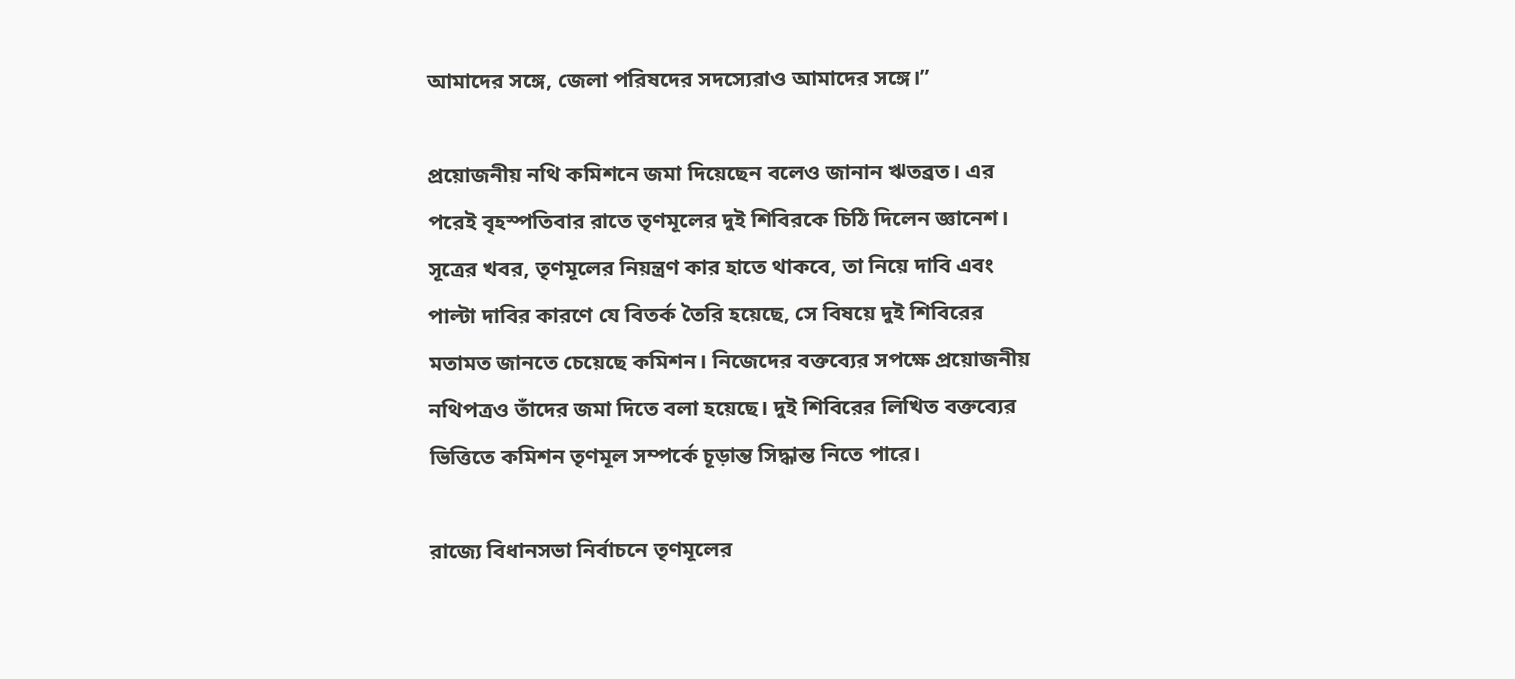আমাদের সঙ্গে, জেলা পরিষদের সদস্যেরাও আমাদের সঙ্গে।”

প্রয়োজনীয় নথি কমিশনে জমা দিয়েছেন বলেও জানান ঋতব্রত। এর পরেই বৃহস্পতিবার রাতে তৃণমূলের দুই শিবিরকে চিঠি দিলেন জ্ঞানেশ। সূত্রের খবর, তৃণমূলের নিয়ন্ত্রণ কার হাতে থাকবে, তা নিয়ে দাবি এবং পাল্টা দাবির কারণে যে বিতর্ক তৈরি হয়েছে, সে বিষয়ে দুই শিবিরের মতামত জানতে চেয়েছে কমিশন। নিজেদের বক্তব্যের সপক্ষে প্রয়োজনীয় নথিপত্রও তাঁদের জমা দিতে বলা হয়েছে। দুই শিবিরের লিখিত বক্তব্যের ভিত্তিতে কমিশন তৃণমূল সম্পর্কে চূড়ান্ত সিদ্ধান্ত নিতে পারে।

রাজ্যে বিধানসভা নির্বাচনে তৃণমূলের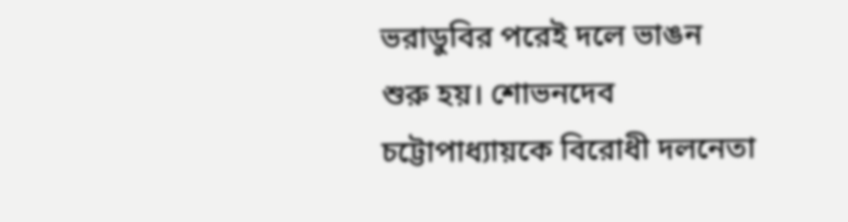ভরাডুবির পরেই দলে ভাঙন শুরু হয়। শোভনদেব চট্টোপাধ্যায়কে বিরোধী দলনেতা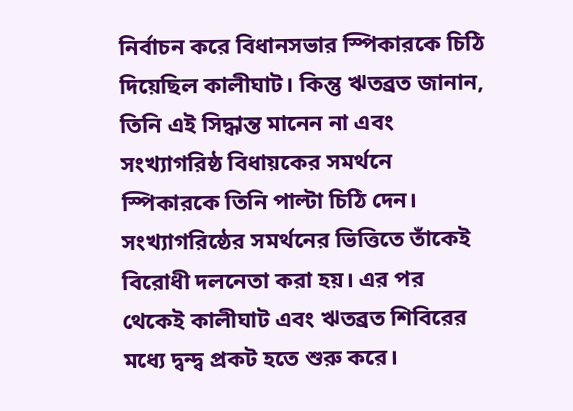নির্বাচন করে বিধানসভার স্পিকারকে চিঠি দিয়েছিল কালীঘাট। কিন্তু ঋতব্রত জানান, তিনি এই সিদ্ধান্ত মানেন না এবং সংখ্যাগরিষ্ঠ বিধায়কের সমর্থনে স্পিকারকে তিনি পাল্টা চিঠি দেন। সংখ্যাগরিষ্ঠের সমর্থনের ভিত্তিতে তাঁকেই বিরোধী দলনেতা করা হয়। এর পর থেকেই কালীঘাট এবং ঋতব্রত শিবিরের মধ্যে দ্বন্দ্ব প্রকট হতে শুরু করে।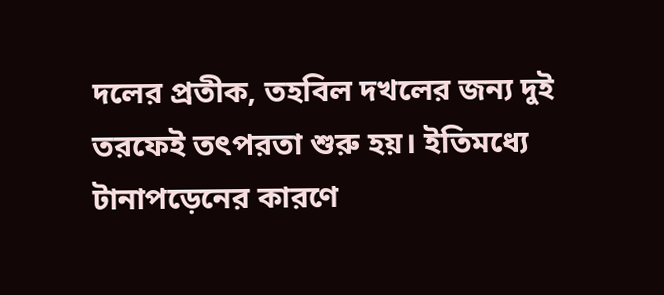দলের প্রতীক, তহবিল দখলের জন্য দুই তরফেই তৎপরতা শুরু হয়। ইতিমধ্যে টানাপড়েনের কারণে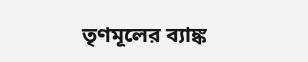তৃণমূলের ব্যাঙ্ক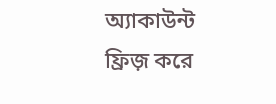অ্যাকাউন্ট ফ্রিজ় করে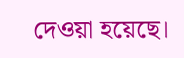দেওয়া হয়েছে।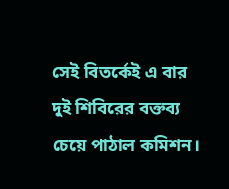সেই বিতর্কেই এ বার দুই শিবিরের বক্তব্য চেয়ে পাঠাল কমিশন।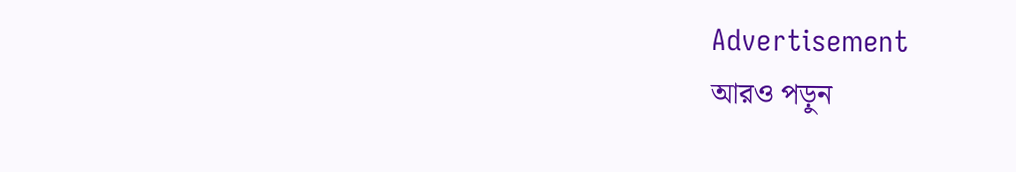Advertisement
আরও পড়ুন